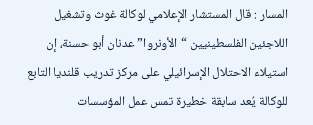المسار : قال المستشار الإعلامي لوكالة غوث وتشغيل اللاجئين الفلسطينيين “الأونروا” عدنان أبو حسنة، إن استيلاء الاحتلال الإسرائيلي على مركز تدريب قلنديا التابع للوكالة يُعد سابقة خطيرة تمس عمل المؤسسات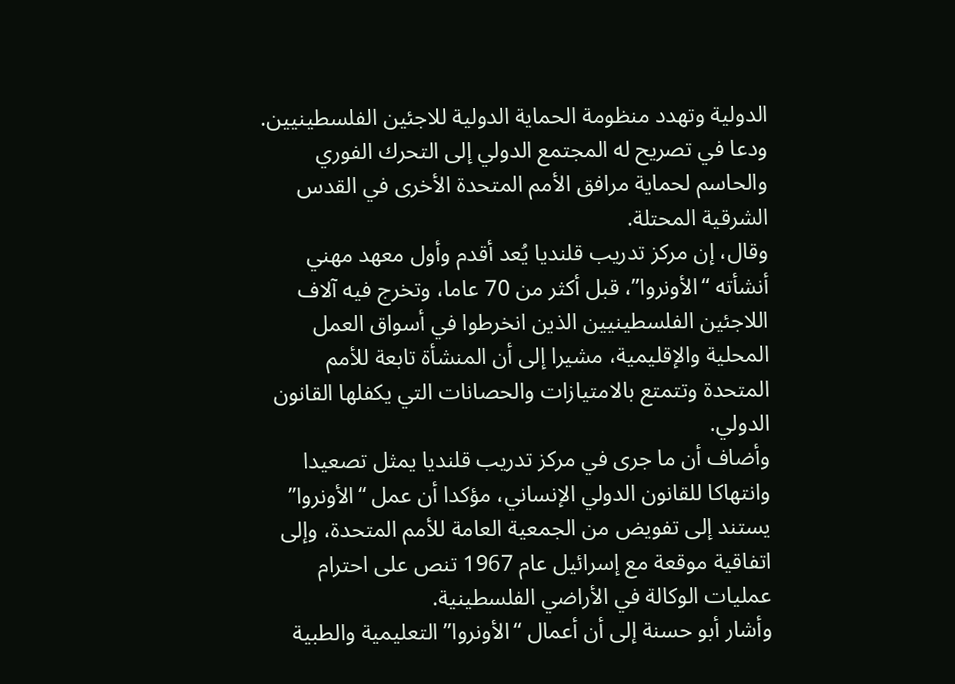الدولية وتهدد منظومة الحماية الدولية للاجئين الفلسطينيين.
ودعا في تصريح له المجتمع الدولي إلى التحرك الفوري والحاسم لحماية مرافق الأمم المتحدة الأخرى في القدس الشرقية المحتلة.
وقال، إن مركز تدريب قلنديا يُعد أقدم وأول معهد مهني أنشأته “الأونروا”، قبل أكثر من 70 عاما، وتخرج فيه آلاف اللاجئين الفلسطينيين الذين انخرطوا في أسواق العمل المحلية والإقليمية، مشيرا إلى أن المنشأة تابعة للأمم المتحدة وتتمتع بالامتيازات والحصانات التي يكفلها القانون الدولي.
وأضاف أن ما جرى في مركز تدريب قلنديا يمثل تصعيدا وانتهاكا للقانون الدولي الإنساني، مؤكدا أن عمل “الأونروا” يستند إلى تفويض من الجمعية العامة للأمم المتحدة، وإلى اتفاقية موقعة مع إسرائيل عام 1967 تنص على احترام عمليات الوكالة في الأراضي الفلسطينية.
وأشار أبو حسنة إلى أن أعمال “الأونروا” التعليمية والطبية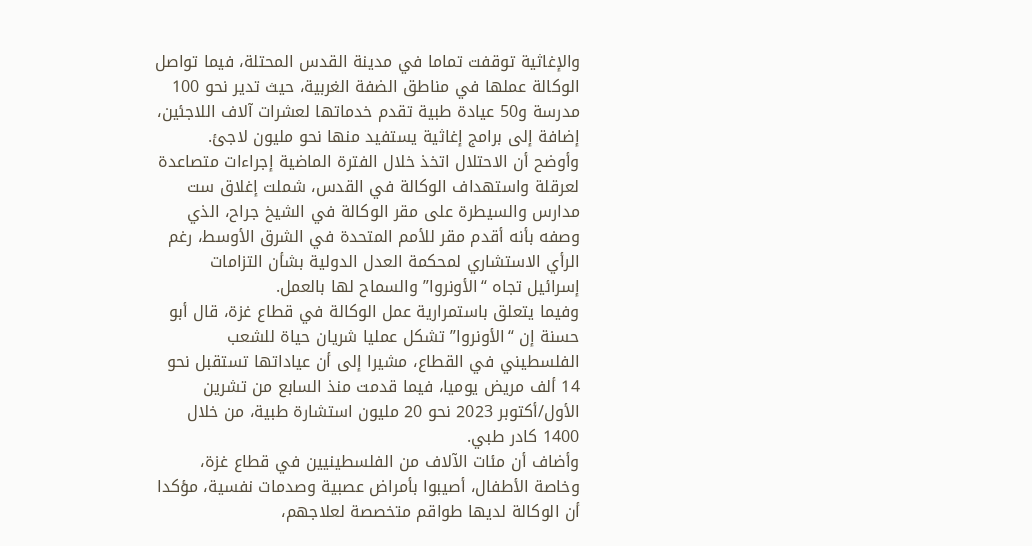والإغاثية توقفت تماما في مدينة القدس المحتلة، فيما تواصل الوكالة عملها في مناطق الضفة الغربية، حيث تدير نحو 100 مدرسة و50 عيادة طبية تقدم خدماتها لعشرات آلاف اللاجئين، إضافة إلى برامج إغاثية يستفيد منها نحو مليون لاجئ.
وأوضح أن الاحتلال اتخذ خلال الفترة الماضية إجراءات متصاعدة لعرقلة واستهداف الوكالة في القدس، شملت إغلاق ست مدارس والسيطرة على مقر الوكالة في الشيخ جراح، الذي وصفه بأنه أقدم مقر للأمم المتحدة في الشرق الأوسط، رغم الرأي الاستشاري لمحكمة العدل الدولية بشأن التزامات إسرائيل تجاه “الأونروا” والسماح لها بالعمل.
وفيما يتعلق باستمرارية عمل الوكالة في قطاع غزة، قال أبو حسنة إن “الأونروا” تشكل عمليا شريان حياة للشعب الفلسطيني في القطاع، مشيرا إلى أن عياداتها تستقبل نحو 14 ألف مريض يوميا، فيما قدمت منذ السابع من تشرين الأول/أكتوبر 2023 نحو 20 مليون استشارة طبية، من خلال 1400 كادر طبي.
وأضاف أن مئات الآلاف من الفلسطينيين في قطاع غزة، وخاصة الأطفال، أصيبوا بأمراض عصبية وصدمات نفسية، مؤكدا أن الوكالة لديها طواقم متخصصة لعلاجهم،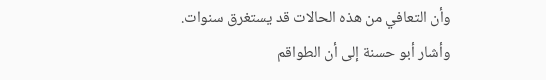وأن التعافي من هذه الحالات قد يستغرق سنوات.
وأشار أبو حسنة إلى أن الطواقم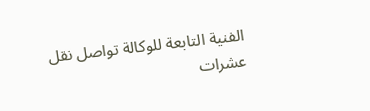الفنية التابعة للوكالة تواصل نقل عشرات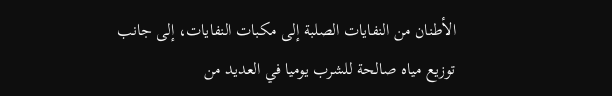الأطنان من النفايات الصلبة إلى مكبات النفايات، إلى جانب توزيع مياه صالحة للشرب يوميا في العديد من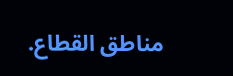مناطق القطاع.